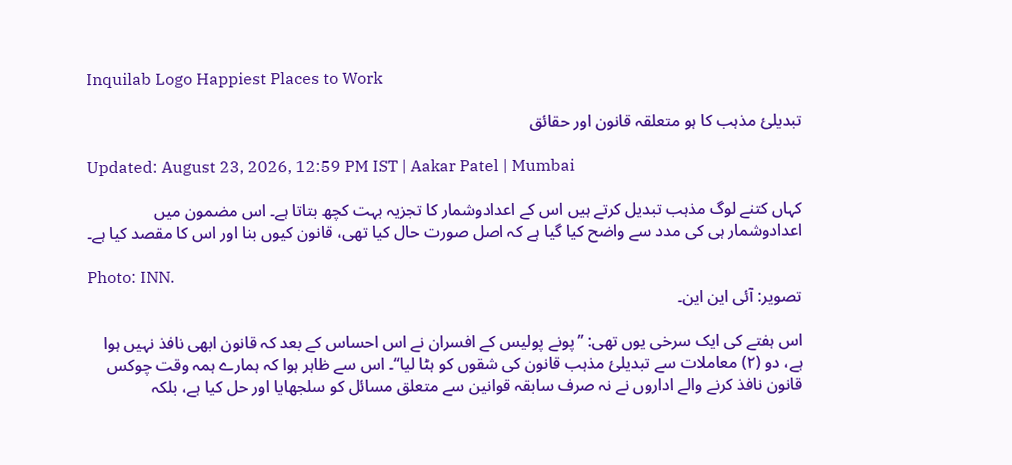Inquilab Logo Happiest Places to Work

تبدیلیٔ مذہب کا ہو متعلقہ قانون اور حقائق

Updated: August 23, 2026, 12:59 PM IST | Aakar Patel | Mumbai

کہاں کتنے لوگ مذہب تبدیل کرتے ہیں اس کے اعدادوشمار کا تجزیہ بہت کچھ بتاتا ہے۔ اس مضمون میں اعدادوشمار ہی کی مدد سے واضح کیا گیا ہے کہ اصل صورت حال کیا تھی، قانون کیوں بنا اور اس کا مقصد کیا ہے۔

Photo: INN.
تصویر: آئی این این۔

اس ہفتے کی ایک سرخی یوں تھی: ’’پونے پولیس کے افسران نے اس احساس کے بعد کہ قانون ابھی نافذ نہیں ہوا ہے، دو (۲) معاملات سے تبدیلیٔ مذہب قانون کی شقوں کو ہٹا لیا‘‘۔ اس سے ظاہر ہوا کہ ہمارے ہمہ وقت چوکس قانون نافذ کرنے والے اداروں نے نہ صرف سابقہ قوانین سے متعلق مسائل کو سلجھایا اور حل کیا ہے، بلکہ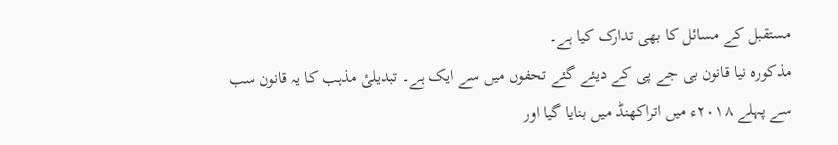مستقبل کے مسائل کا بھی تدارک کیا ہے۔
مذکورہ نیا قانون بی جے پی کے دیئے گئے تحفوں میں سے ایک ہے۔ تبدیلیٔ مذہب کا یہ قانون سب سے پہلے ۲۰۱۸ء میں اتراکھنڈ میں بنایا گیا اور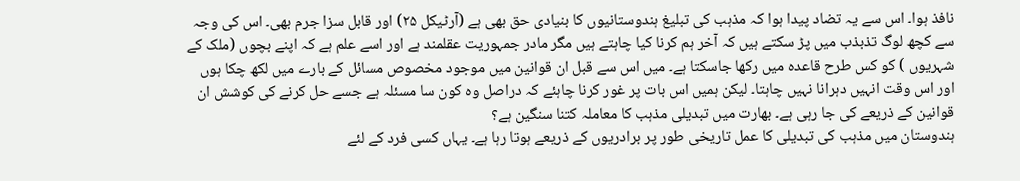نافذ ہوا۔ اس سے یہ تضاد پیدا ہوا کہ مذہب کی تبلیغ ہندوستانیوں کا بنیادی حق بھی ہے (آرٹیکل ۲۵) اور قابل سزا جرم بھی۔ اس کی وجہ سے کچھ لوگ تذبذب میں پڑ سکتے ہیں کہ آخر ہم کرنا کیا چاہتے ہیں مگر مادر جمہوریت عقلمند ہے اور اسے علم ہے کہ اپنے بچوں (ملک کے شہریوں ) کو کس طرح قاعدہ میں رکھا جاسکتا ہے۔ میں اس سے قبل ان قوانین میں موجود مخصوص مسائل کے بارے میں لکھ چکا ہوں اور اس وقت انہیں دہرانا نہیں چاہتا۔ لیکن ہمیں اس بات پر غور کرنا چاہئے کہ دراصل وہ کون سا مسئلہ ہے جسے حل کرنے کی کوشش ان قوانین کے ذریعے کی جا رہی ہے۔ بھارت میں تبدیلی مذہب کا معاملہ کتنا سنگین ہے؟
ہندوستان میں مذہب کی تبدیلی کا عمل تاریخی طور پر برادریوں کے ذریعے ہوتا رہا ہے۔ یہاں کسی فرد کے لئے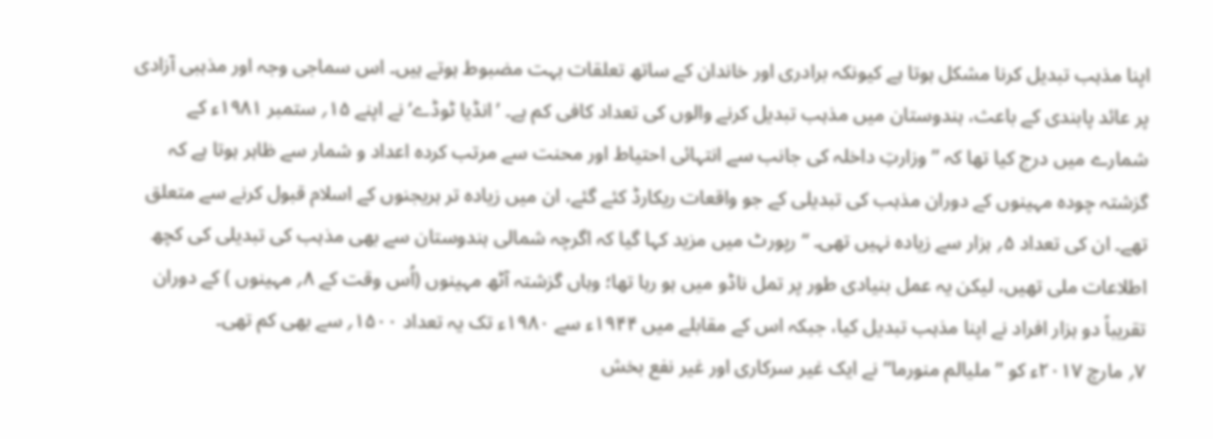اپنا مذہب تبدیل کرنا مشکل ہوتا ہے کیونکہ برادری اور خاندان کے ساتھ تعلقات بہت مضبوط ہوتے ہیں۔ اس سماجی وجہ اور مذہبی آزادی پر عائد پابندی کے باعث، ہندوستان میں مذہب تبدیل کرنے والوں کی تعداد کافی کم ہے۔ ’انڈیا ٹوڈے‘ نے اپنے ۱۵؍ ستمبر ۱۹۸۱ء کے شمارے میں درج کیا تھا کہ ’’وزارتِ داخلہ کی جانب سے انتہائی احتیاط اور محنت سے مرتب کردہ اعداد و شمار سے ظاہر ہوتا ہے کہ گزشتہ چودہ مہینوں کے دوران مذہب کی تبدیلی کے جو واقعات ریکارڈ کئے گئے، ان میں زیادہ تر ہریجنوں کے اسلام قبول کرنے سے متعلق تھے۔ ان کی تعداد ۵؍ ہزار سے زیادہ نہیں تھی۔ “ رپورٹ میں مزید کہا گیا کہ اگرچہ شمالی ہندوستان سے بھی مذہب کی تبدیلی کی کچھ اطلاعات ملی تھیں، لیکن یہ عمل بنیادی طور پر تمل ناڈو میں ہو رہا تھا؛ وہاں گزشتہ آٹھ مہینوں (اُس وقت کے ۸؍ مہینوں ) کے دوران تقریباً دو ہزار افراد نے اپنا مذہب تبدیل کیا، جبکہ اس کے مقابلے میں ۱۹۴۴ء سے ۱۹۸۰ء تک یہ تعداد ۱۵۰۰؍ سے بھی کم تھی۔
۷؍ مارچ ۲۰۱۷ء کو ’’ملیالم منورما‘‘ نے ایک غیر سرکاری اور غیر نفع بخش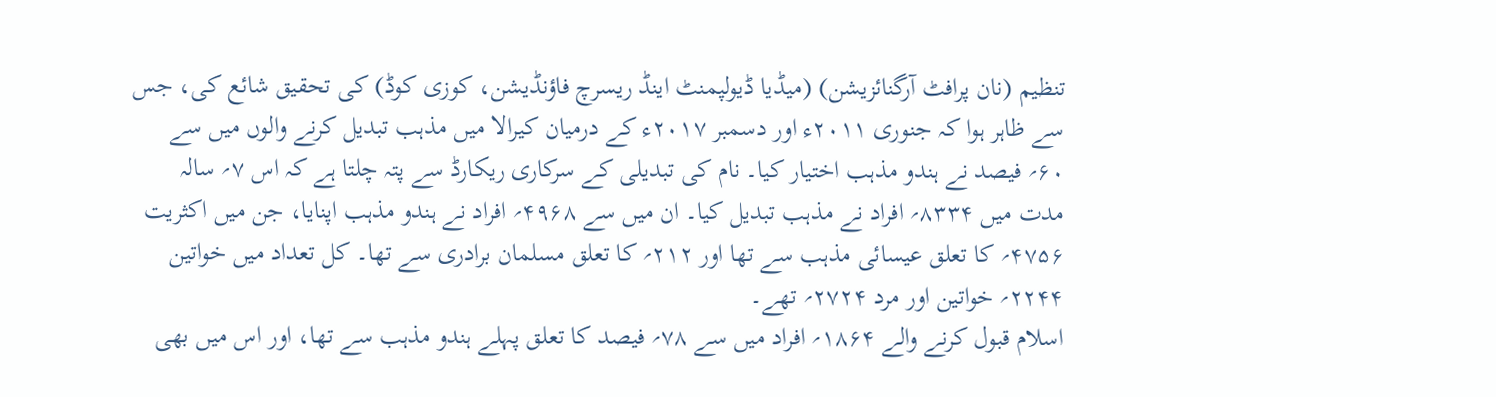تنظیم (نان پرافٹ آرگنائزیشن) (میڈیا ڈیولپمنٹ اینڈ ریسرچ فاؤنڈیشن، کوزی کوڈ) کی تحقیق شائع کی، جس سے ظاہر ہوا کہ جنوری ۲۰۱۱ء اور دسمبر ۲۰۱۷ء کے درمیان کیرالا میں مذہب تبدیل کرنے والوں میں سے ۶۰؍ فیصد نے ہندو مذہب اختیار کیا۔ نام کی تبدیلی کے سرکاری ریکارڈ سے پتہ چلتا ہے کہ اس ۷؍ سالہ مدت میں ۸۳۳۴؍ افراد نے مذہب تبدیل کیا۔ ان میں سے ۴۹۶۸؍ افراد نے ہندو مذہب اپنایا، جن میں اکثریت ۴۷۵۶؍ کا تعلق عیسائی مذہب سے تھا اور ۲۱۲؍ کا تعلق مسلمان برادری سے تھا۔ کل تعداد میں خواتین ۲۲۴۴؍ خواتین اور مرد ۲۷۲۴؍ تھے۔
اسلام قبول کرنے والے ۱۸۶۴؍ افراد میں سے ۷۸؍ فیصد کا تعلق پہلے ہندو مذہب سے تھا، اور اس میں بھی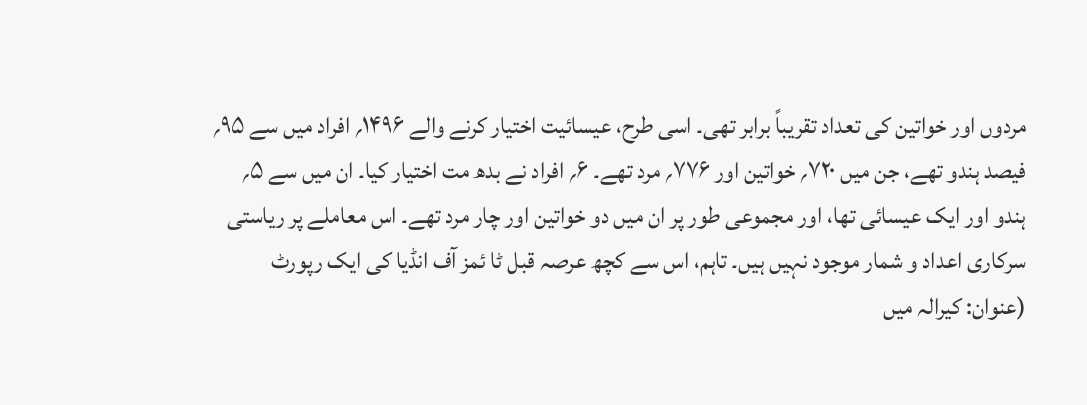مردوں اور خواتین کی تعداد تقریباً برابر تھی۔ اسی طرح، عیسائیت اختیار کرنے والے ۱۴۹۶؍ افراد میں سے ۹۵؍ فیصد ہندو تھے، جن میں ۷۲۰؍ خواتین اور ۷۷۶؍ مرد تھے۔ ۶؍ افراد نے بدھ مت اختیار کیا۔ ان میں سے ۵؍ ہندو اور ایک عیسائی تھا، اور مجموعی طور پر ان میں دو خواتین اور چار مرد تھے۔ اس معاملے پر ریاستی سرکاری اعداد و شمار موجود نہیں ہیں۔ تاہم، اس سے کچھ عرصہ قبل ٹا ئمز آف انڈیا کی ایک رپورٹ (عنوان: کیرالہ میں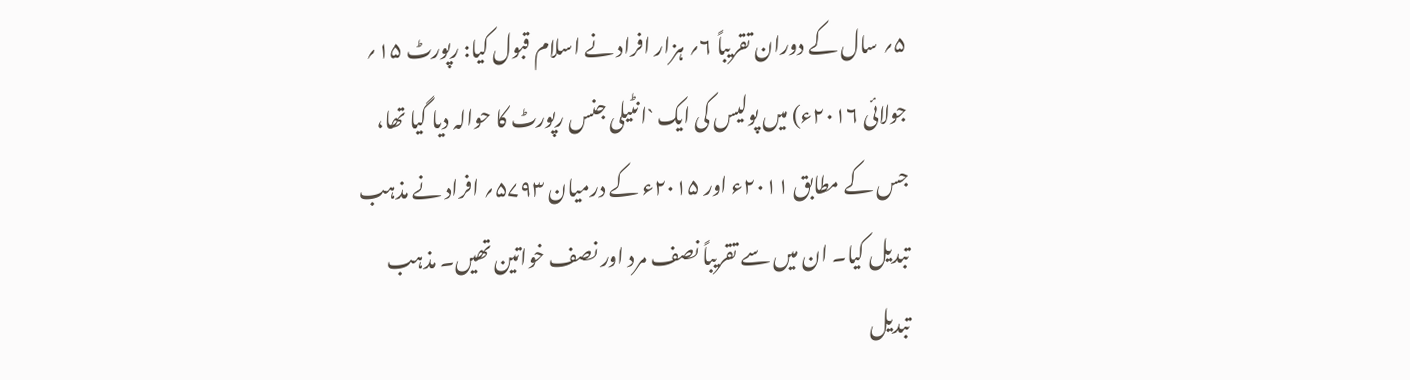۵؍ سال کے دوران تقریباً ۶؍ ہزار افراد نے اسلام قبول کیا: رپورٹ ۱۵؍ جولائی ۲۰۱۶ء) میں پولیس کی ایک `انٹیلی جنس رپورٹ کا حوالہ دیا گیا تھا، جس کے مطابق ۲۰۱۱ء اور ۲۰۱۵ء کے درمیان ۵۷۹۳؍ افراد نے مذہب تبدیل کیا۔ ان میں سے تقریباً نصف مرد اور نصف خواتین تھیں۔ مذہب تبدیل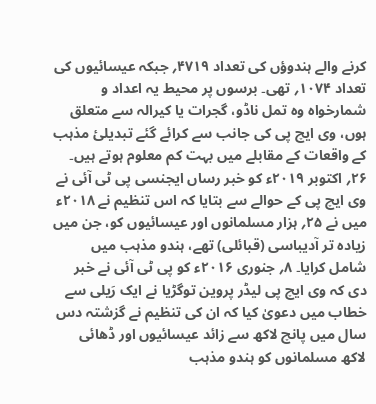کرنے والے ہندوؤں کی تعداد ۴۷۱۹؍ جبکہ عیسائیوں کی تعداد ۱۰۷۴؍ تھی۔ برسوں پر محیط یہ اعداد و شمارخواہ وہ تمل ناڈو، گجرات یا کیرالہ سے متعلق ہوں، وی ایچ پی کی جانب سے کرائے گئے تبدیلیٔ مذہب کے واقعات کے مقابلے میں بہت کم معلوم ہوتے ہیں۔
۲۶؍ اکتوبر ۲۰۱۹ء کو خبر رساں ایجنسی پی ٹی آئی نے وی ایچ پی کے حوالے سے بتایا کہ اس تنظیم نے ۲۰۱۸ء میں نے ۲۵؍ ہزار مسلمانوں اور عیسائیوں کو، جن میں زیادہ تر آدیباسی (قبائلی) تھے، ہندو مذہب میں شامل کرایا۔ ۸؍ جنوری ۲۰۱۶ء کو پی ٹی آئی نے خبر دی کہ وی ایچ پی لیڈر پروین توگڑیا نے ایک رَیلی سے خطاب میں دعویٰ کیا کہ ان کی تنظیم نے گزشتہ دس سال میں پانچ لاکھ سے زائد عیسائیوں اور ڈھائی لاکھ مسلمانوں کو ہندو مذہب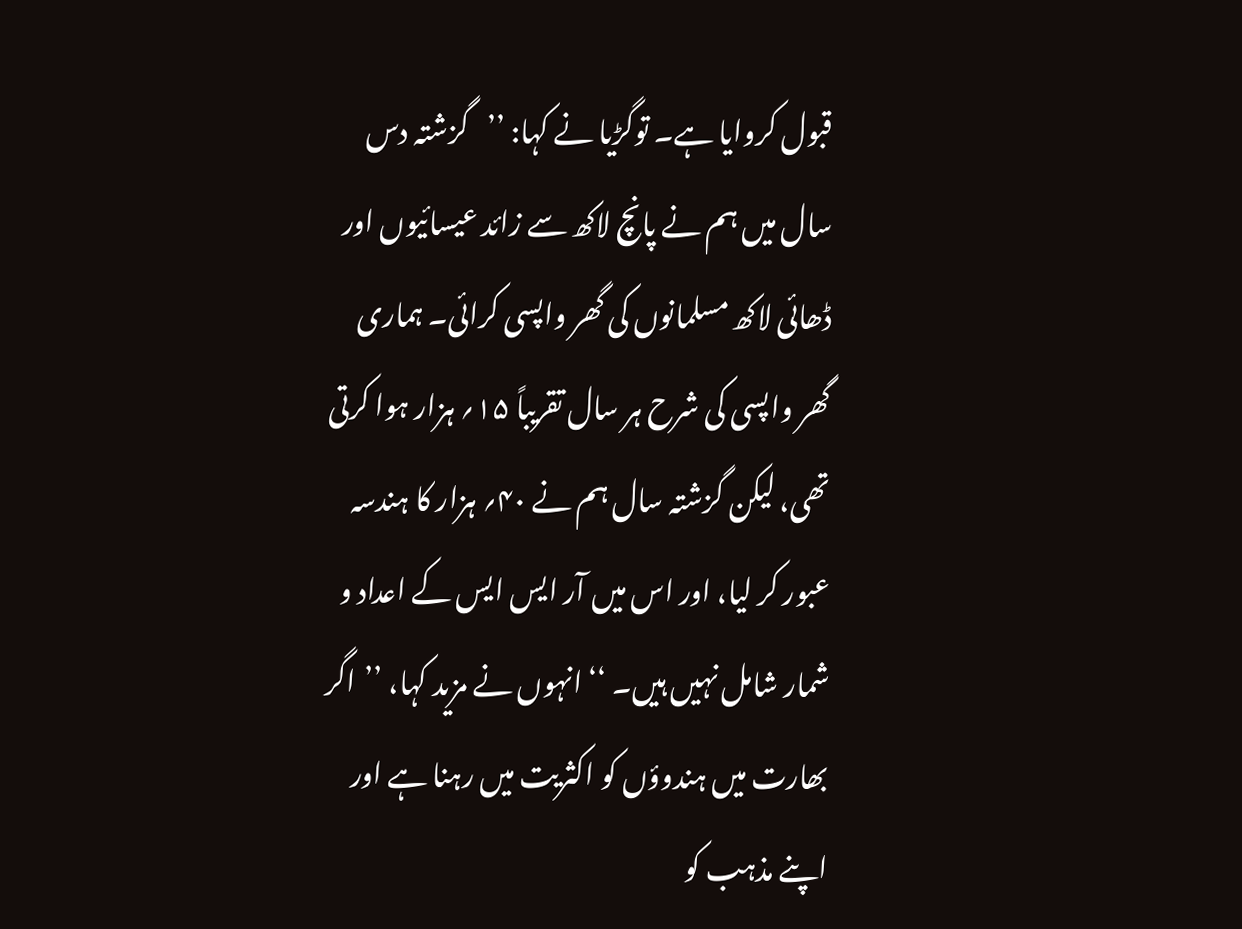قبول کروایا ہے۔ توگڑیا نے کہا: ’’گزشتہ دس سال میں ہم نے پانچ لاکھ سے زائد عیسائیوں اور ڈھائی لاکھ مسلمانوں کی گھر واپسی کرائی۔ ہماری گھر واپسی کی شرح ہر سال تقریباً ۱۵؍ ہزار ہوا کرتی تھی، لیکن گزشتہ سال ہم نے ۴۰؍ ہزار کا ہندسہ عبور کر لیا، اور اس میں آر ایس ایس کے اعداد و شمار شامل نہیں ہیں۔ ‘‘ انہوں نے مزید کہا، ’’اگر بھارت میں ہندوؤں کو اکثریت میں رہنا ہے اور اپنے مذہب کو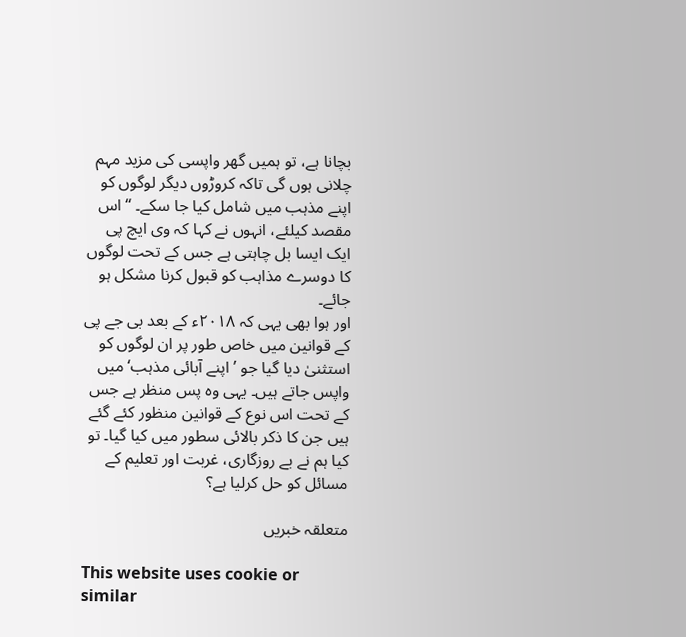بچانا ہے، تو ہمیں گھر واپسی کی مزید مہم چلانی ہوں گی تاکہ کروڑوں دیگر لوگوں کو اپنے مذہب میں شامل کیا جا سکے۔ ‘‘ اس مقصد کیلئے، انہوں نے کہا کہ وی ایچ پی ایک ایسا بل چاہتی ہے جس کے تحت لوگوں کا دوسرے مذاہب کو قبول کرنا مشکل ہو جائے۔
اور ہوا بھی یہی کہ ۲۰۱۸ء کے بعد بی جے پی کے قوانین میں خاص طور پر ان لوگوں کو استثنیٰ دیا گیا جو ’اپنے آبائی مذہب‘ میں واپس جاتے ہیں۔ یہی وہ پس منظر ہے جس کے تحت اس نوع کے قوانین منظور کئے گئے ہیں جن کا ذکر بالائی سطور میں کیا گیا۔ تو کیا ہم نے بے روزگاری، غربت اور تعلیم کے مسائل کو حل کرلیا ہے؟

متعلقہ خبریں

This website uses cookie or similar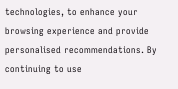technologies, to enhance your browsing experience and provide personalised recommendations. By continuing to use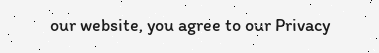our website, you agree to our Privacy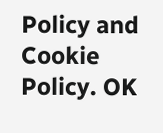Policy and Cookie Policy. OK